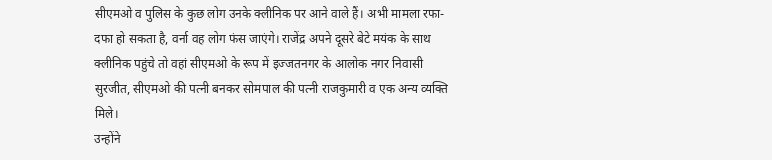सीएमओ व पुलिस के कुछ लोग उनके क्लीनिक पर आने वाले हैं। अभी मामला रफा-दफा हो सकता है, वर्ना वह लोग फंस जाएंगे। राजेंद्र अपने दूसरे बेटे मयंक के साथ क्लीनिक पहुंचे तो वहां सीएमओ के रूप में इज्जतनगर के आलोक नगर निवासी सुरजीत, सीएमओ की पत्नी बनकर सोमपाल की पत्नी राजकुमारी व एक अन्य व्यक्ति मिले।
उन्होंने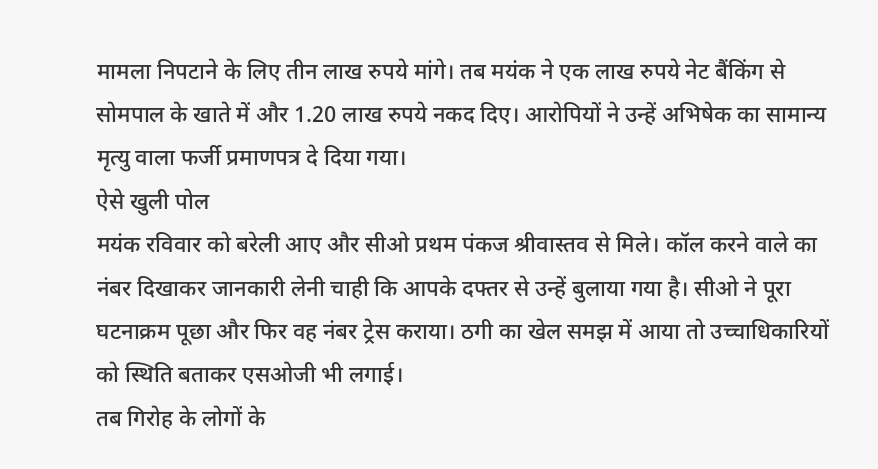मामला निपटाने के लिए तीन लाख रुपये मांगे। तब मयंक ने एक लाख रुपये नेट बैंकिंग से सोमपाल के खाते में और 1.20 लाख रुपये नकद दिए। आरोपियों ने उन्हें अभिषेक का सामान्य मृत्यु वाला फर्जी प्रमाणपत्र दे दिया गया।
ऐसे खुली पोल
मयंक रविवार को बरेली आए और सीओ प्रथम पंकज श्रीवास्तव से मिले। कॉल करने वाले का नंबर दिखाकर जानकारी लेनी चाही कि आपके दफ्तर से उन्हें बुलाया गया है। सीओ ने पूरा घटनाक्रम पूछा और फिर वह नंबर ट्रेस कराया। ठगी का खेल समझ में आया तो उच्चाधिकारियों को स्थिति बताकर एसओजी भी लगाई।
तब गिरोह के लोगों के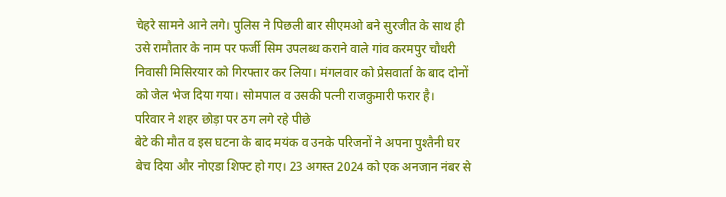चेहरे सामने आने लगे। पुलिस ने पिछली बार सीएमओ बने सुरजीत के साथ ही उसे रामौतार के नाम पर फर्जी सिम उपलब्ध कराने वाले गांव करमपुर चौधरी निवासी मिसिरयार को गिरफ्तार कर लिया। मंगलवार को प्रेसवार्ता के बाद दोनों को जेल भेज दिया गया। सोमपाल व उसकी पत्नी राजकुमारी फरार है।
परिवार ने शहर छोड़ा पर ठग लगे रहे पीछे
बेटे की मौत व इस घटना के बाद मयंक व उनके परिजनों ने अपना पुश्तैनी घर बेच दिया और नोएडा शिफ्ट हो गए। 23 अगस्त 2024 को एक अनजान नंबर से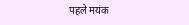पहले मयंक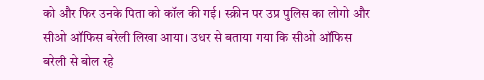को और फिर उनके पिता को कॉल की गई। स्क्रीन पर उप्र पुलिस का लोगो और सीओ ऑफिस बरेली लिखा आया। उधर से बताया गया कि सीओ ऑफिस बरेली से बोल रहे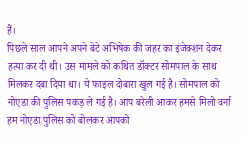हैं।
पिछले साल आपने अपने बेटे अभिषेक की जहर का इंजेक्शन देकर हत्या कर दी थी। उस मामले को कथित डॉक्टर सोमपाल के साथ मिलकर दबा दिया था। ये फाइल दोबारा खुल गई है। सोमपाल को नोएडा की पुलिस पकड़ ले गई है। आप बरेली आकर हमसे मिलो वर्ना हम नोएडा पुलिस को बोलकर आपको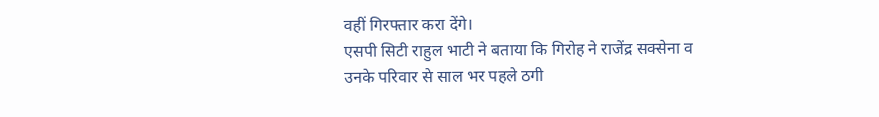वहीं गिरफ्तार करा देंगे।
एसपी सिटी राहुल भाटी ने बताया कि गिरोह ने राजेंद्र सक्सेना व उनके परिवार से साल भर पहले ठगी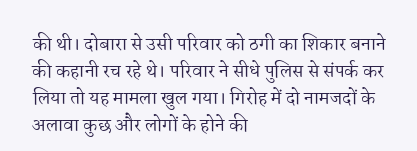की थी। दोबारा से उसी परिवार को ठगी का शिकार बनाने की कहानी रच रहे थे। परिवार ने सीधे पुलिस से संपर्क कर लिया तो यह मामला खुल गया। गिरोह में दो नामजदों के अलावा कुछ और लोगों के होने की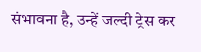संभावना है, उन्हें जल्दी ट्रेस कर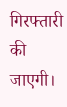गिरफ्तारी की जाएगी।